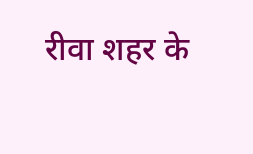रीवा शहर के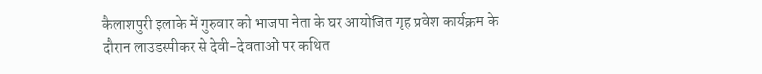कैलाशपुरी इलाके में गुरुवार को भाजपा नेता के घर आयोजित गृह प्रवेश कार्यक्रम के दौरान लाउडस्पीकर से देवी-देवताओं पर कथित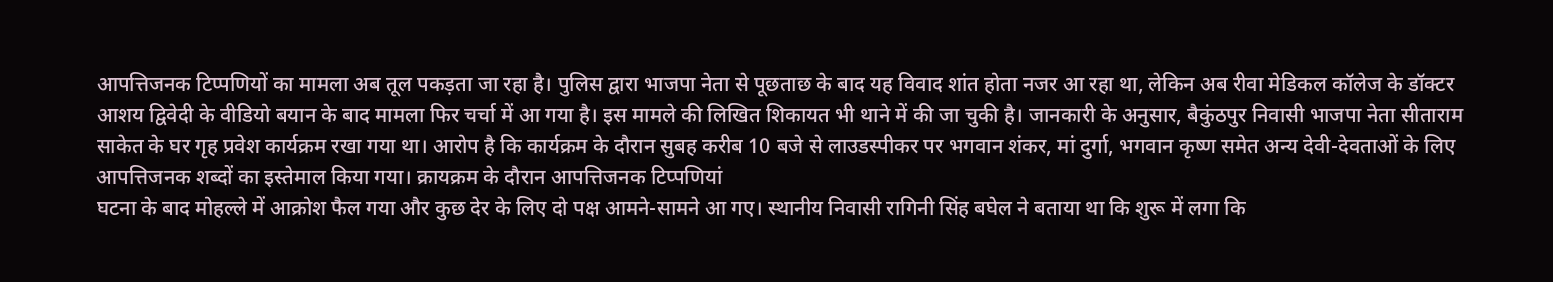आपत्तिजनक टिप्पणियों का मामला अब तूल पकड़ता जा रहा है। पुलिस द्वारा भाजपा नेता से पूछताछ के बाद यह विवाद शांत होता नजर आ रहा था, लेकिन अब रीवा मेडिकल कॉलेज के डॉक्टर आशय द्विवेदी के वीडियो बयान के बाद मामला फिर चर्चा में आ गया है। इस मामले की लिखित शिकायत भी थाने में की जा चुकी है। जानकारी के अनुसार, बैकुंठपुर निवासी भाजपा नेता सीताराम साकेत के घर गृह प्रवेश कार्यक्रम रखा गया था। आरोप है कि कार्यक्रम के दौरान सुबह करीब 10 बजे से लाउडस्पीकर पर भगवान शंकर, मां दुर्गा, भगवान कृष्ण समेत अन्य देवी-देवताओं के लिए आपत्तिजनक शब्दों का इस्तेमाल किया गया। क्रायक्रम के दौरान आपत्तिजनक टिप्पणियां
घटना के बाद मोहल्ले में आक्रोश फैल गया और कुछ देर के लिए दो पक्ष आमने-सामने आ गए। स्थानीय निवासी रागिनी सिंह बघेल ने बताया था कि शुरू में लगा कि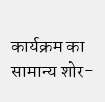कार्यक्रम का सामान्य शोर-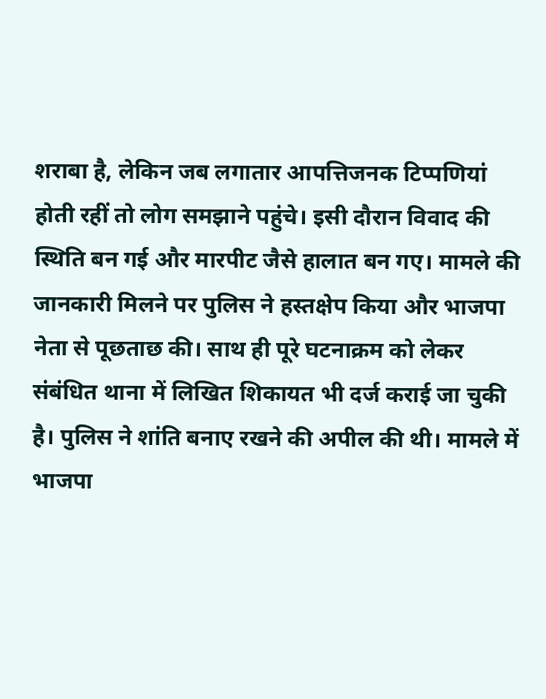शराबा है, लेकिन जब लगातार आपत्तिजनक टिप्पणियां होती रहीं तो लोग समझाने पहुंचे। इसी दौरान विवाद की स्थिति बन गई और मारपीट जैसे हालात बन गए। मामले की जानकारी मिलने पर पुलिस ने हस्तक्षेप किया और भाजपा नेता से पूछताछ की। साथ ही पूरे घटनाक्रम को लेकर संबंधित थाना में लिखित शिकायत भी दर्ज कराई जा चुकी है। पुलिस ने शांति बनाए रखने की अपील की थी। मामले में भाजपा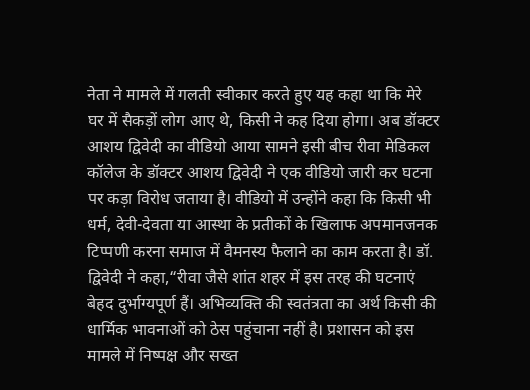नेता ने मामले में गलती स्वीकार करते हुए यह कहा था कि मेरे घर में सैकड़ों लोग आए थे, किसी ने कह दिया होगा। अब डॉक्टर आशय द्विवेदी का वीडियो आया सामने इसी बीच रीवा मेडिकल कॉलेज के डॉक्टर आशय द्विवेदी ने एक वीडियो जारी कर घटना पर कड़ा विरोध जताया है। वीडियो में उन्होंने कहा कि किसी भी धर्म, देवी-देवता या आस्था के प्रतीकों के खिलाफ अपमानजनक टिप्पणी करना समाज में वैमनस्य फैलाने का काम करता है। डॉ. द्विवेदी ने कहा,“रीवा जैसे शांत शहर में इस तरह की घटनाएं बेहद दुर्भाग्यपूर्ण हैं। अभिव्यक्ति की स्वतंत्रता का अर्थ किसी की धार्मिक भावनाओं को ठेस पहुंचाना नहीं है। प्रशासन को इस मामले में निष्पक्ष और सख्त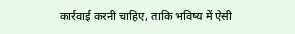कार्रवाई करनी चाहिए, ताकि भविष्य में ऐसी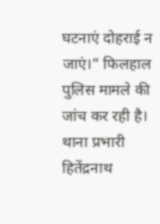घटनाएं दोहराई न जाएं।” फिलहाल पुलिस मामले की जांच कर रही है। थाना प्रभारी हितेंद्रनाथ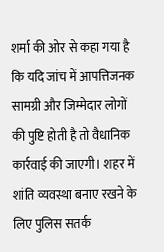शर्मा की ओर से कहा गया है कि यदि जांच में आपत्तिजनक सामग्री और जिम्मेदार लोगों की पुष्टि होती है तो वैधानिक कार्रवाई की जाएगी। शहर में शांति व्यवस्था बनाए रखने के लिए पुलिस सतर्क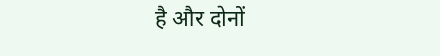है और दोनों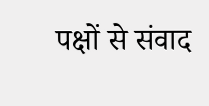पक्षों से संवाद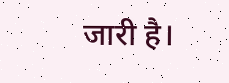जारी है।